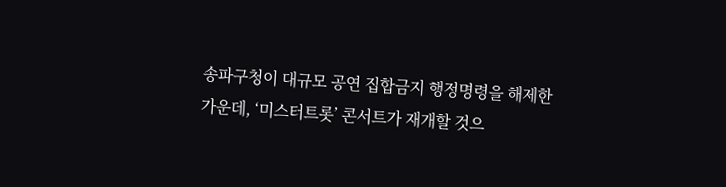송파구청이 대규모 공연 집합금지 행정명령을 해제한 가운데, ‘미스터트롯’ 콘서트가 재개할 것으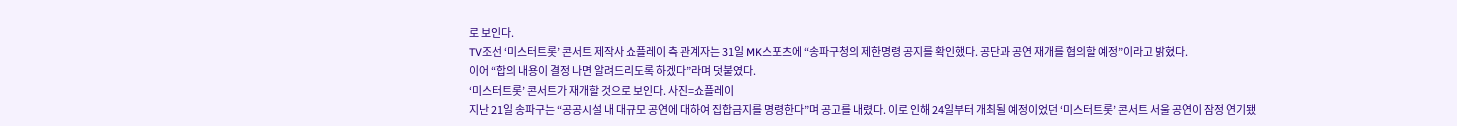로 보인다.
TV조선 ‘미스터트롯’ 콘서트 제작사 쇼플레이 측 관계자는 31일 MK스포츠에 “송파구청의 제한명령 공지를 확인했다. 공단과 공연 재개를 협의할 예정”이라고 밝혔다.
이어 “합의 내용이 결정 나면 알려드리도록 하겠다”라며 덧붙였다.
‘미스터트롯’ 콘서트가 재개할 것으로 보인다. 사진=쇼플레이
지난 21일 송파구는 “공공시설 내 대규모 공연에 대하여 집합금지를 명령한다”며 공고를 내렸다. 이로 인해 24일부터 개최될 예정이었던 ‘미스터트롯’ 콘서트 서울 공연이 잠정 연기됐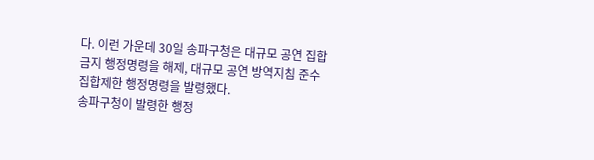다. 이런 가운데 30일 송파구청은 대규모 공연 집합금지 행정명령을 해제, 대규모 공연 방역지침 준수 집합제한 행정명령을 발령했다.
송파구청이 발령한 행정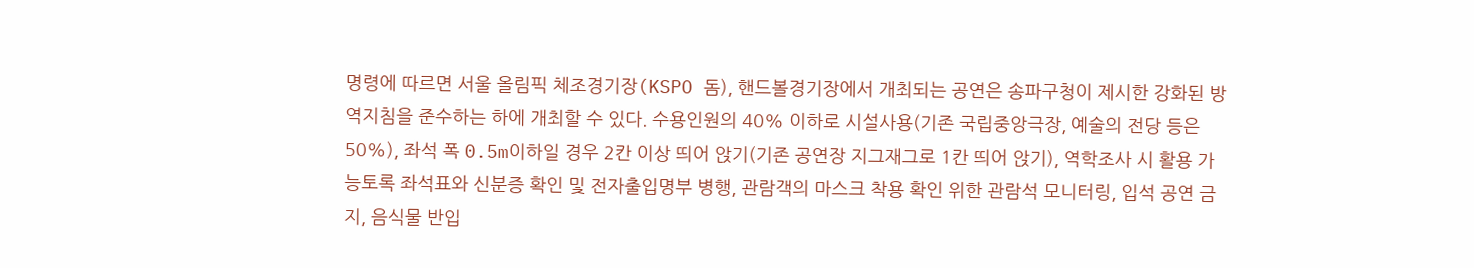명령에 따르면 서울 올림픽 체조경기장(KSPO 돔), 핸드볼경기장에서 개최되는 공연은 송파구청이 제시한 강화된 방역지침을 준수하는 하에 개최할 수 있다. 수용인원의 40% 이하로 시설사용(기존 국립중앙극장, 예술의 전당 등은 50%), 좌석 폭 0.5m이하일 경우 2칸 이상 띄어 앉기(기존 공연장 지그재그로 1칸 띄어 앉기), 역학조사 시 활용 가능토록 좌석표와 신분증 확인 및 전자출입명부 병행, 관람객의 마스크 착용 확인 위한 관람석 모니터링, 입석 공연 금지, 음식물 반입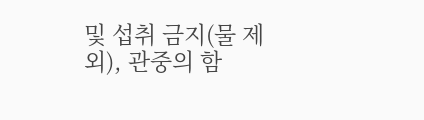및 섭취 금지(물 제외), 관중의 함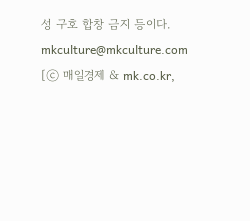성 구호 합창 금지 등이다. mkculture@mkculture.com [ⓒ 매일경제 & mk.co.kr,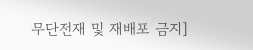무단전재 및 재배포 금지]